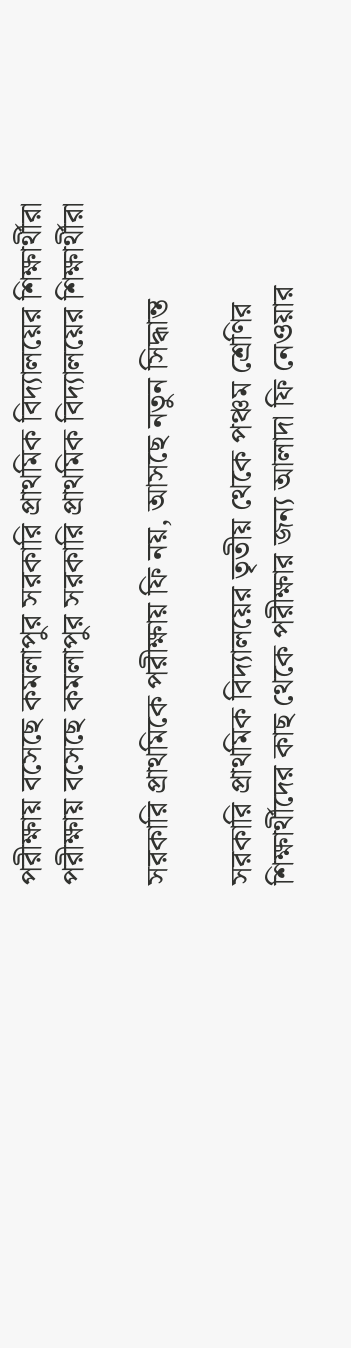পরীক্ষায় বসেছে কমলাপুর সরকারি প্রাথমিক বিদ্যালয়ের শিক্ষার্থীরা
পরীক্ষায় বসেছে কমলাপুর সরকারি প্রাথমিক বিদ্যালয়ের শিক্ষার্থীরা

সরকারি প্রাথমিকে পরীক্ষায় ফি নয়, আসছে নতুন সিদ্ধান্ত

সরকারি প্রাথমিক বিদ্যালয়ের তৃতীয় থেকে পঞ্চম শ্রেণির শিক্ষার্থীদের কাছ থেকে পরীক্ষার জন্য আলাদা ফি নেওয়ার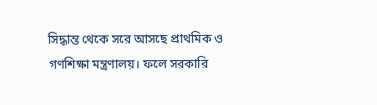সিদ্ধান্ত থেকে সরে আসছে প্রাথমিক ও গণশিক্ষা মন্ত্রণালয়। ফলে সরকারি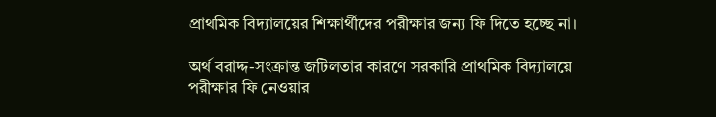প্রাথমিক বিদ্যালয়ের শিক্ষার্থীদের পরীক্ষার জন্য ফি দিতে হচ্ছে না।

অর্থ বরাদ্দ-সংক্রান্ত জটিলতার কারণে সরকারি প্রাথমিক বিদ্যালয়ে পরীক্ষার ফি নেওয়ার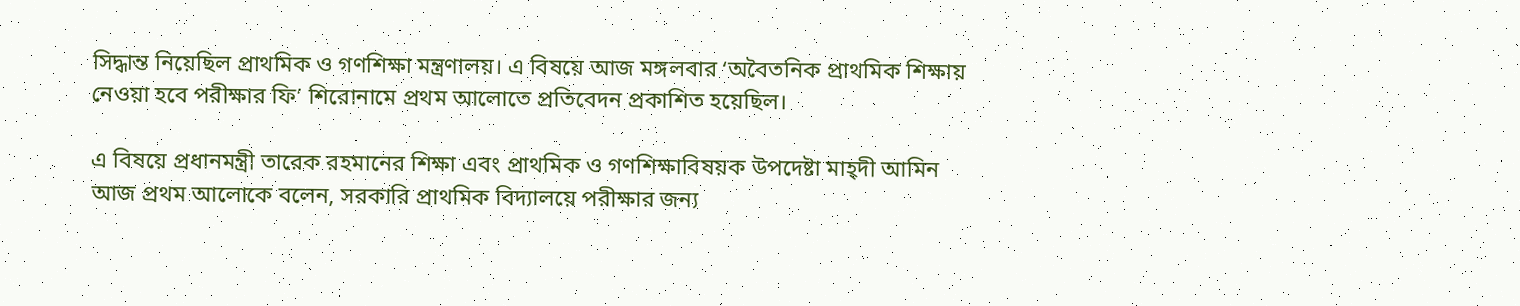সিদ্ধান্ত নিয়েছিল প্রাথমিক ও গণশিক্ষা মন্ত্রণালয়। এ বিষয়ে আজ মঙ্গলবার ‘অবৈতনিক প্রাথমিক শিক্ষায় নেওয়া হবে পরীক্ষার ফি’ শিরোনামে প্রথম আলোতে প্রতিবেদন প্রকাশিত হয়েছিল।

এ বিষয়ে প্রধানমন্ত্রী তারেক রহমানের শিক্ষা এবং প্রাথমিক ও গণশিক্ষাবিষয়ক উপদেষ্টা মাহ্দী আমিন আজ প্রথম আলোকে বলেন, সরকারি প্রাথমিক বিদ্যালয়ে পরীক্ষার জন্য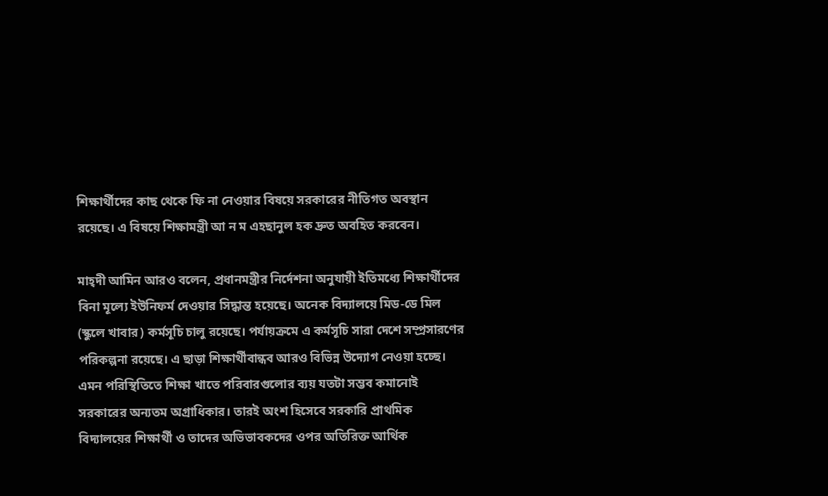শিক্ষার্থীদের কাছ থেকে ফি না নেওয়ার বিষয়ে সরকারের নীতিগত অবস্থান রয়েছে। এ বিষয়ে শিক্ষামন্ত্রী আ ন ম এহছানুল হক দ্রুত অবহিত করবেন।

মাহ্দী আমিন আরও বলেন, প্রধানমন্ত্রীর নির্দেশনা অনুযায়ী ইতিমধ্যে শিক্ষার্থীদের বিনা মূল্যে ইউনিফর্ম দেওয়ার সিদ্ধান্ত হয়েছে। অনেক বিদ্যালয়ে মিড-ডে মিল (স্কুলে খাবার) কর্মসূচি চালু রয়েছে। পর্যায়ক্রমে এ কর্মসূচি সারা দেশে সম্প্রসারণের পরিকল্পনা রয়েছে। এ ছাড়া শিক্ষার্থীবান্ধব আরও বিভিন্ন উদ্যোগ নেওয়া হচ্ছে। এমন পরিস্থিতিতে শিক্ষা খাতে পরিবারগুলোর ব্যয় যতটা সম্ভব কমানোই সরকারের অন্যতম অগ্রাধিকার। তারই অংশ হিসেবে সরকারি প্রাথমিক বিদ্যালয়ের শিক্ষার্থী ও তাদের অভিভাবকদের ওপর অতিরিক্ত আর্থিক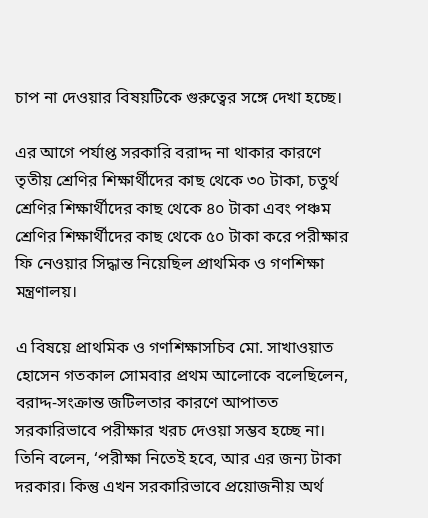চাপ না দেওয়ার বিষয়টিকে গুরুত্বের সঙ্গে দেখা হচ্ছে।

এর আগে পর্যাপ্ত সরকারি বরাদ্দ না থাকার কারণে তৃতীয় শ্রেণির শিক্ষার্থীদের কাছ থেকে ৩০ টাকা, চতুর্থ শ্রেণির শিক্ষার্থীদের কাছ থেকে ৪০ টাকা এবং পঞ্চম শ্রেণির শিক্ষার্থীদের কাছ থেকে ৫০ টাকা করে পরীক্ষার ফি নেওয়ার সিদ্ধান্ত নিয়েছিল প্রাথমিক ও গণশিক্ষা মন্ত্রণালয়।

এ বিষয়ে প্রাথমিক ও গণশিক্ষাসচিব মো. সাখাওয়াত হোসেন গতকাল সোমবার প্রথম আলোকে বলেছিলেন, বরাদ্দ-সংক্রান্ত জটিলতার কারণে আপাতত সরকারিভাবে পরীক্ষার খরচ দেওয়া সম্ভব হচ্ছে না। তিনি বলেন, ‘পরীক্ষা নিতেই হবে, আর এর জন্য টাকা দরকার। কিন্তু এখন সরকারিভাবে প্রয়োজনীয় অর্থ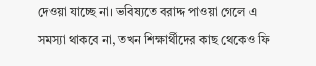দেওয়া যাচ্ছে না। ভবিষ্যতে বরাদ্দ পাওয়া গেলে এ সমস্যা থাকবে না, তখন শিক্ষার্থীদের কাছ থেকেও ফি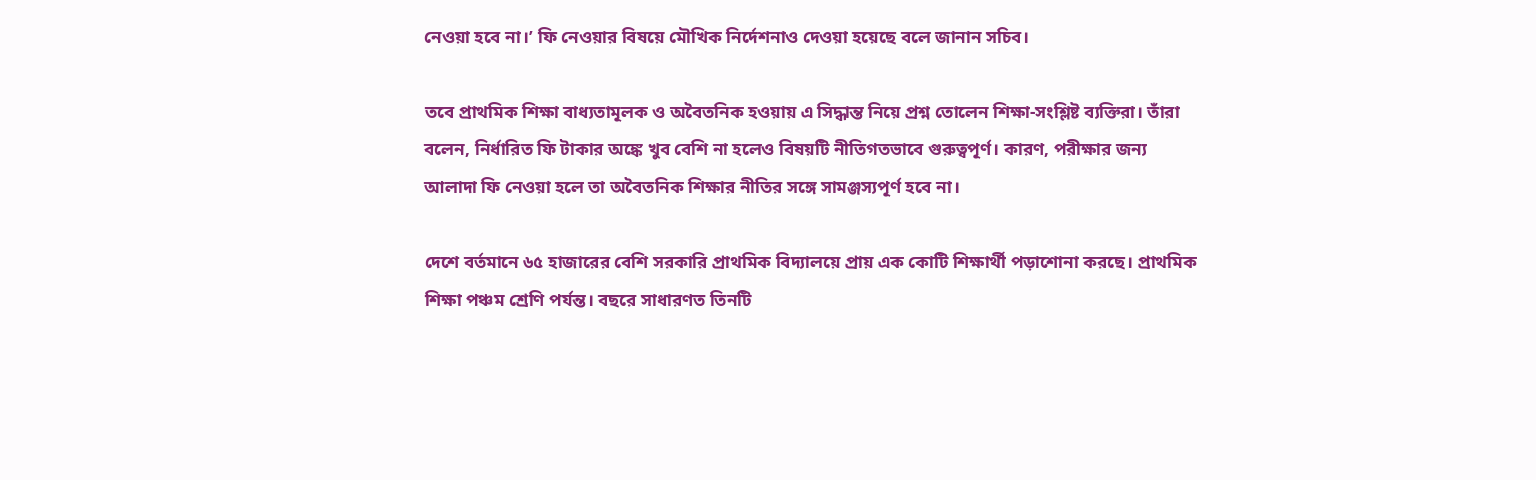নেওয়া হবে না।’ ফি নেওয়ার বিষয়ে মৌখিক নির্দেশনাও দেওয়া হয়েছে বলে জানান সচিব।

তবে প্রাথমিক শিক্ষা বাধ্যতামূলক ও অবৈতনিক হওয়ায় এ সিদ্ধান্ত নিয়ে প্রশ্ন তোলেন শিক্ষা-সংশ্লিষ্ট ব্যক্তিরা। তাঁরা বলেন, নির্ধারিত ফি টাকার অঙ্কে খুব বেশি না হলেও বিষয়টি নীতিগতভাবে গুরুত্বপূর্ণ। কারণ, পরীক্ষার জন্য আলাদা ফি নেওয়া হলে তা অবৈতনিক শিক্ষার নীতির সঙ্গে সামঞ্জস্যপূর্ণ হবে না।

দেশে বর্তমানে ৬৫ হাজারের বেশি সরকারি প্রাথমিক বিদ্যালয়ে প্রায় এক কোটি শিক্ষার্থী পড়াশোনা করছে। প্রাথমিক শিক্ষা পঞ্চম শ্রেণি পর্যন্ত। বছরে সাধারণত তিনটি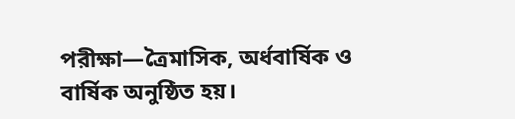পরীক্ষা—ত্রৈমাসিক, অর্ধবার্ষিক ও বার্ষিক অনুষ্ঠিত হয়।